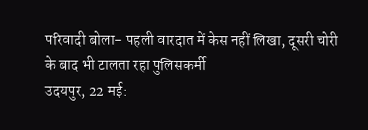परिवादी बोला- पहली वारदात में केस नहीं लिखा, दूसरी चोरी के बाद भी टालता रहा पुलिसकर्मी
उदयपुर, 22 मई: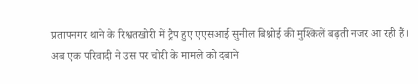प्रतापनगर थाने के रिश्वतखोरी में ट्रैप हुए एएसआई सुनील बिश्नोई की मुश्किलें बढ़ती नजर आ रही हैं। अब एक परिवादी ने उस पर चोरी के मामले को दबाने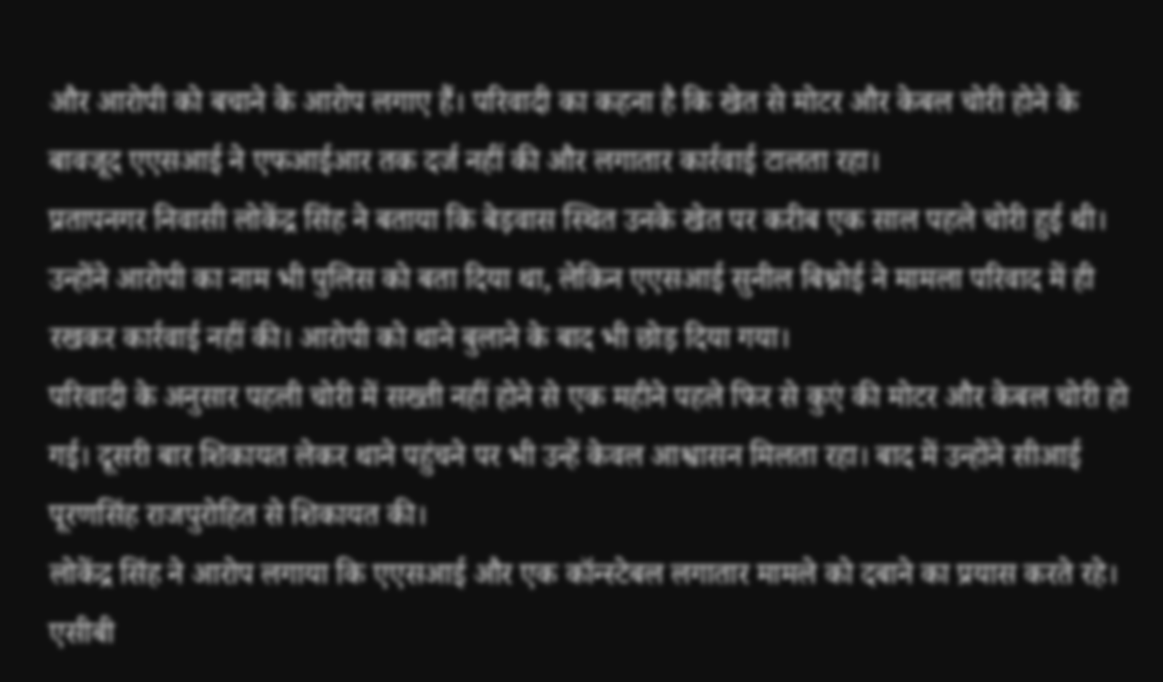और आरोपी को बचाने के आरोप लगाए हैं। परिवादी का कहना है कि खेत से मोटर और केबल चोरी होने के बावजूद एएसआई ने एफआईआर तक दर्ज नहीं की और लगातार कार्रवाई टालता रहा।
प्रतापनगर निवासी लोकेंद्र सिंह ने बताया कि बेड़वास स्थित उनके खेत पर करीब एक साल पहले चोरी हुई थी। उन्होंने आरोपी का नाम भी पुलिस को बता दिया था, लेकिन एएसआई सुनील बिश्नोई ने मामला परिवाद में ही रखकर कार्रवाई नहीं की। आरोपी को थाने बुलाने के बाद भी छोड़ दिया गया।
परिवादी के अनुसार पहली चोरी में सख्ती नहीं होने से एक महीने पहले फिर से कुएं की मोटर और केबल चोरी हो गई। दूसरी बार शिकायत लेकर थाने पहुंचने पर भी उन्हें केवल आश्वासन मिलता रहा। बाद में उन्होंने सीआई पूरणसिंह राजपुरोहित से शिकायत की।
लोकेंद्र सिंह ने आरोप लगाया कि एएसआई और एक कॉन्स्टेबल लगातार मामले को दबाने का प्रयास करते रहे। एसीबी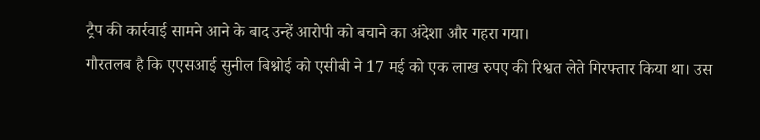ट्रैप की कार्रवाई सामने आने के बाद उन्हें आरोपी को बचाने का अंदेशा और गहरा गया।
गौरतलब है कि एएसआई सुनील बिश्नोई को एसीबी ने 17 मई को एक लाख रुपए की रिश्वत लेते गिरफ्तार किया था। उस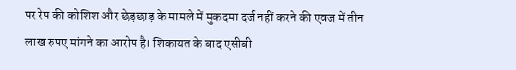पर रेप की कोशिश और छेड़छाड़ के मामले में मुकदमा दर्ज नहीं करने की एवज में तीन लाख रुपए मांगने का आरोप है। शिकायत के बाद एसीबी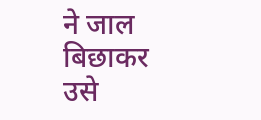ने जाल बिछाकर उसे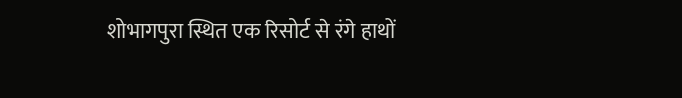शोभागपुरा स्थित एक रिसोर्ट से रंगे हाथों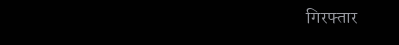गिरफ्तार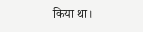किया था।